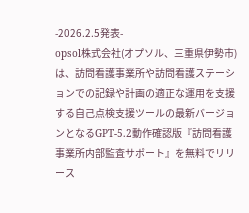-2026.2.5発表-
opsol株式会社(オプソル、三重県伊勢市)は、訪問看護事業所や訪問看護ステーションでの記録や計画の適正な運用を支援する自己点検支援ツールの最新バージョンとなるGPT-5.2動作確認版『訪問看護事業所内部監査サポート』を無料でリリース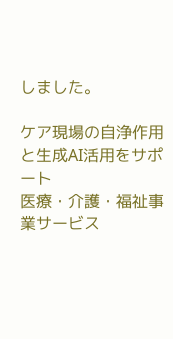しました。

ケア現場の自浄作用と生成AI活用をサポート
医療・介護・福祉事業サービス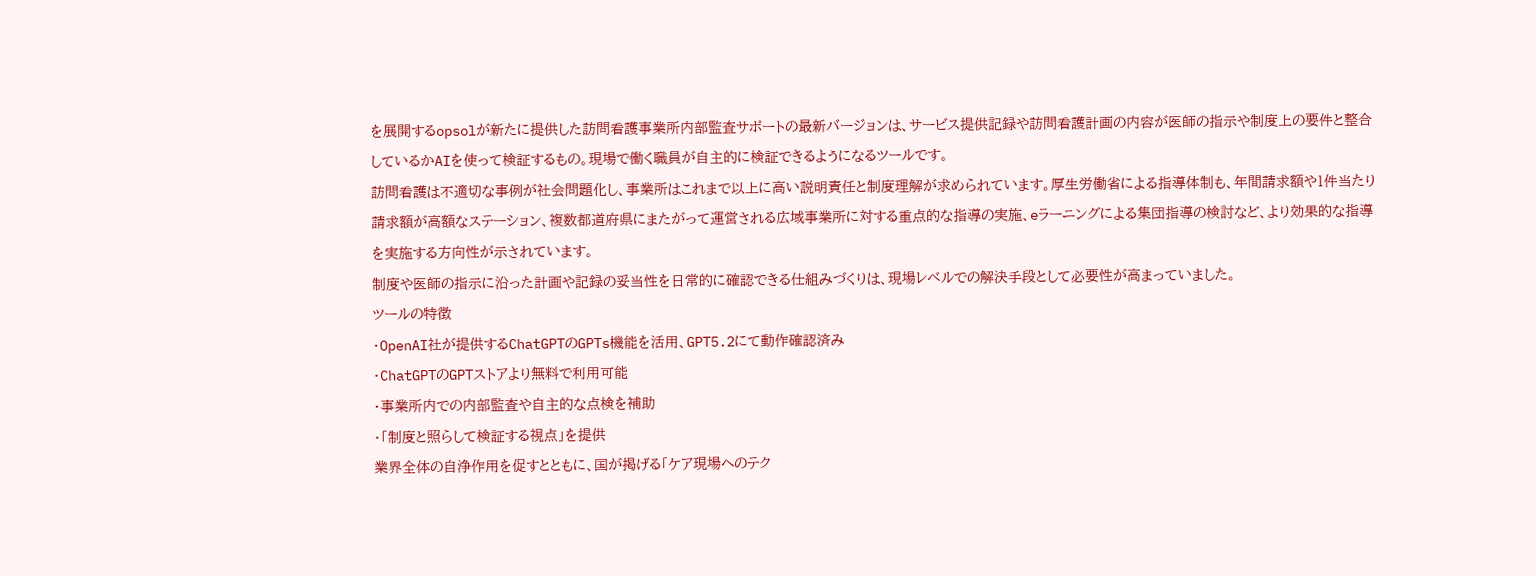を展開するopsolが新たに提供した訪問看護事業所内部監査サポートの最新バージョンは、サービス提供記録や訪問看護計画の内容が医師の指示や制度上の要件と整合しているかAIを使って検証するもの。現場で働く職員が自主的に検証できるようになるツールです。
訪問看護は不適切な事例が社会問題化し、事業所はこれまで以上に高い説明責任と制度理解が求められています。厚生労働省による指導体制も、年間請求額や1件当たり請求額が高額なステーション、複数都道府県にまたがって運営される広域事業所に対する重点的な指導の実施、eラーニングによる集団指導の検討など、より効果的な指導を実施する方向性が示されています。
制度や医師の指示に沿った計画や記録の妥当性を日常的に確認できる仕組みづくりは、現場レベルでの解決手段として必要性が高まっていました。
ツールの特徴
・OpenAI社が提供するChatGPTのGPTs機能を活用、GPT5.2にて動作確認済み
・ChatGPTのGPTストアより無料で利用可能
・事業所内での内部監査や自主的な点検を補助
・「制度と照らして検証する視点」を提供
業界全体の自浄作用を促すとともに、国が掲げる「ケア現場へのテク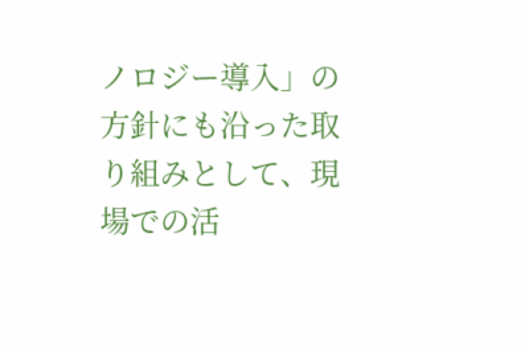ノロジー導入」の方針にも沿った取り組みとして、現場での活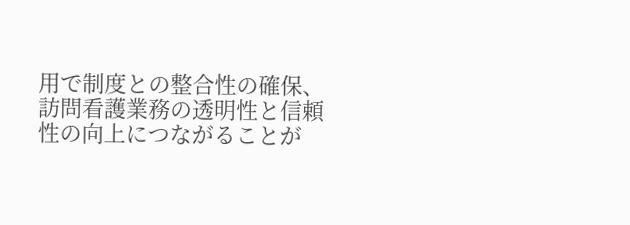用で制度との整合性の確保、訪問看護業務の透明性と信頼性の向上につながることが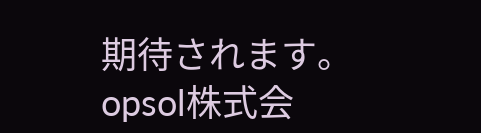期待されます。
opsol株式会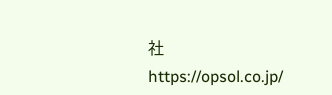社
https://opsol.co.jp/